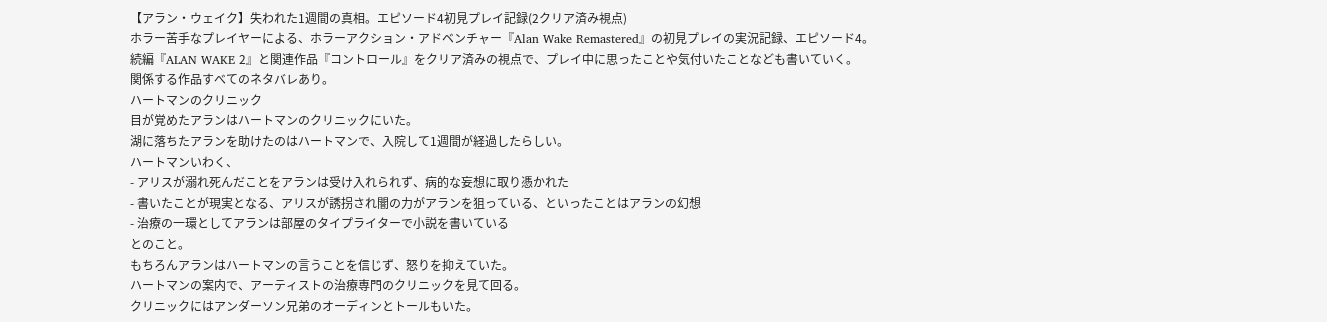【アラン・ウェイク】失われた1週間の真相。エピソード4初見プレイ記録(2クリア済み視点)
ホラー苦手なプレイヤーによる、ホラーアクション・アドベンチャー『Alan Wake Remastered』の初見プレイの実況記録、エピソード4。
続編『ALAN WAKE 2』と関連作品『コントロール』をクリア済みの視点で、プレイ中に思ったことや気付いたことなども書いていく。
関係する作品すべてのネタバレあり。
ハートマンのクリニック
目が覚めたアランはハートマンのクリニックにいた。
湖に落ちたアランを助けたのはハートマンで、入院して1週間が経過したらしい。
ハートマンいわく、
- アリスが溺れ死んだことをアランは受け入れられず、病的な妄想に取り憑かれた
- 書いたことが現実となる、アリスが誘拐され闇の力がアランを狙っている、といったことはアランの幻想
- 治療の一環としてアランは部屋のタイプライターで小説を書いている
とのこと。
もちろんアランはハートマンの言うことを信じず、怒りを抑えていた。
ハートマンの案内で、アーティストの治療専門のクリニックを見て回る。
クリニックにはアンダーソン兄弟のオーディンとトールもいた。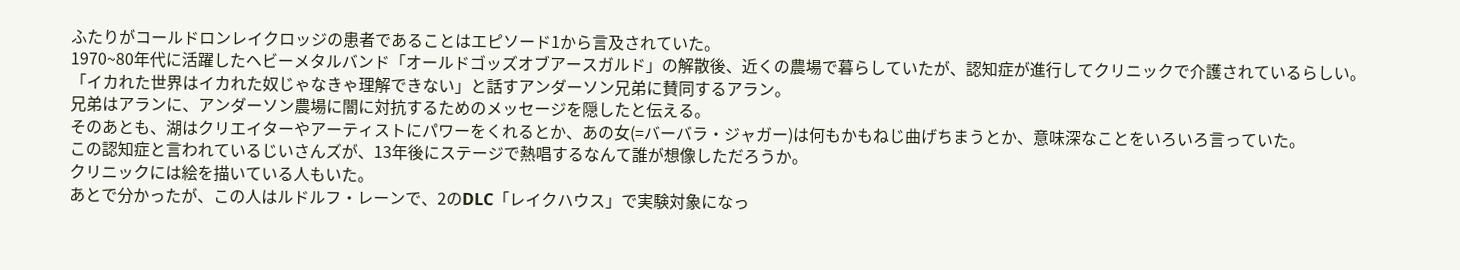ふたりがコールドロンレイクロッジの患者であることはエピソード1から言及されていた。
1970~80年代に活躍したヘビーメタルバンド「オールドゴッズオブアースガルド」の解散後、近くの農場で暮らしていたが、認知症が進行してクリニックで介護されているらしい。
「イカれた世界はイカれた奴じゃなきゃ理解できない」と話すアンダーソン兄弟に賛同するアラン。
兄弟はアランに、アンダーソン農場に闇に対抗するためのメッセージを隠したと伝える。
そのあとも、湖はクリエイターやアーティストにパワーをくれるとか、あの女(=バーバラ・ジャガー)は何もかもねじ曲げちまうとか、意味深なことをいろいろ言っていた。
この認知症と言われているじいさんズが、13年後にステージで熱唱するなんて誰が想像しただろうか。
クリニックには絵を描いている人もいた。
あとで分かったが、この人はルドルフ・レーンで、2のDLC「レイクハウス」で実験対象になっ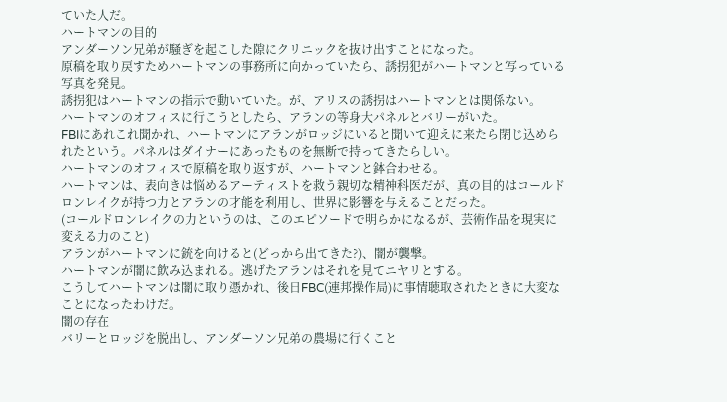ていた人だ。
ハートマンの目的
アンダーソン兄弟が騒ぎを起こした隙にクリニックを抜け出すことになった。
原稿を取り戻すためハートマンの事務所に向かっていたら、誘拐犯がハートマンと写っている写真を発見。
誘拐犯はハートマンの指示で動いていた。が、アリスの誘拐はハートマンとは関係ない。
ハートマンのオフィスに行こうとしたら、アランの等身大パネルとバリーがいた。
FBIにあれこれ聞かれ、ハートマンにアランがロッジにいると聞いて迎えに来たら閉じ込められたという。パネルはダイナーにあったものを無断で持ってきたらしい。
ハートマンのオフィスで原稿を取り返すが、ハートマンと鉢合わせる。
ハートマンは、表向きは悩めるアーティストを救う親切な精神科医だが、真の目的はコールドロンレイクが持つ力とアランの才能を利用し、世界に影響を与えることだった。
(コールドロンレイクの力というのは、このエピソードで明らかになるが、芸術作品を現実に変える力のこと)
アランがハートマンに銃を向けると(どっから出てきた?)、闇が襲撃。
ハートマンが闇に飲み込まれる。逃げたアランはそれを見てニヤリとする。
こうしてハートマンは闇に取り憑かれ、後日FBC(連邦操作局)に事情聴取されたときに大変なことになったわけだ。
闇の存在
バリーとロッジを脱出し、アンダーソン兄弟の農場に行くこと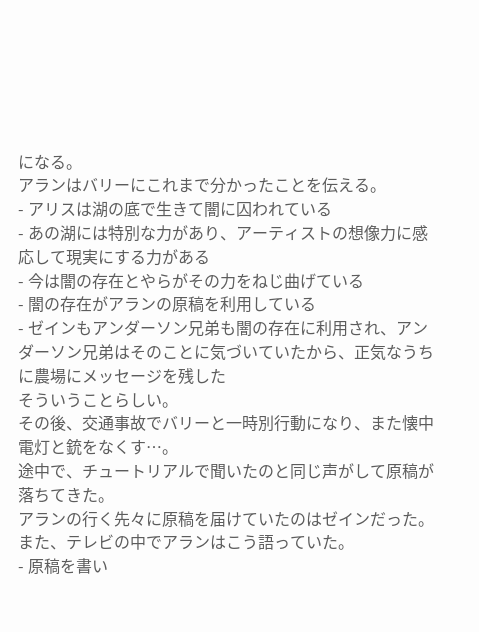になる。
アランはバリーにこれまで分かったことを伝える。
- アリスは湖の底で生きて闇に囚われている
- あの湖には特別な力があり、アーティストの想像力に感応して現実にする力がある
- 今は闇の存在とやらがその力をねじ曲げている
- 闇の存在がアランの原稿を利用している
- ゼインもアンダーソン兄弟も闇の存在に利用され、アンダーソン兄弟はそのことに気づいていたから、正気なうちに農場にメッセージを残した
そういうことらしい。
その後、交通事故でバリーと一時別行動になり、また懐中電灯と銃をなくす…。
途中で、チュートリアルで聞いたのと同じ声がして原稿が落ちてきた。
アランの行く先々に原稿を届けていたのはゼインだった。
また、テレビの中でアランはこう語っていた。
- 原稿を書い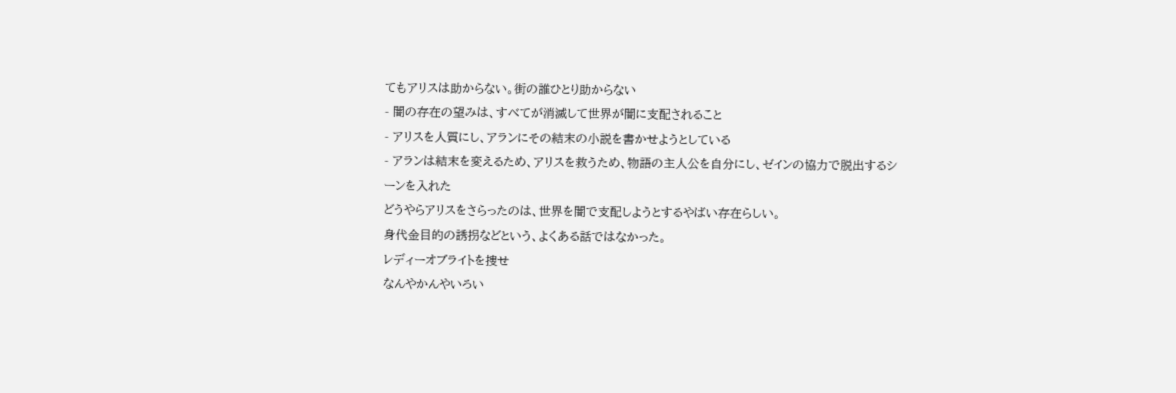てもアリスは助からない。街の誰ひとり助からない
- 闇の存在の望みは、すべてが消滅して世界が闇に支配されること
- アリスを人質にし、アランにその結末の小説を書かせようとしている
- アランは結末を変えるため、アリスを救うため、物語の主人公を自分にし、ゼインの協力で脱出するシーンを入れた
どうやらアリスをさらったのは、世界を闇で支配しようとするやばい存在らしい。
身代金目的の誘拐などという、よくある話ではなかった。
レディーオブライトを捜せ
なんやかんやいろい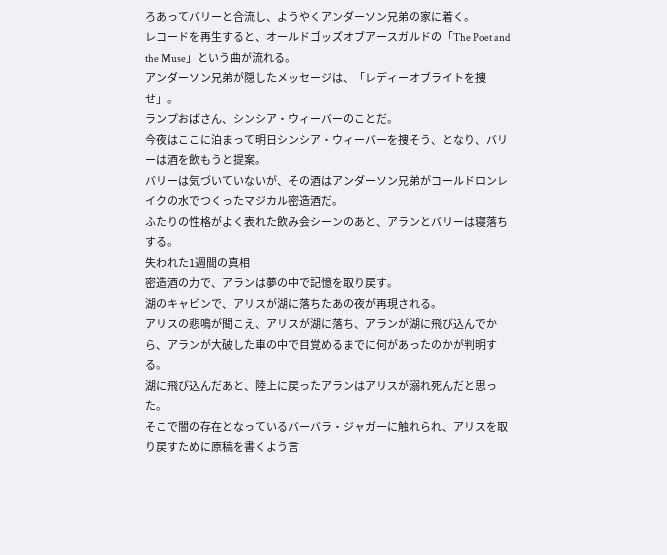ろあってバリーと合流し、ようやくアンダーソン兄弟の家に着く。
レコードを再生すると、オールドゴッズオブアースガルドの「The Poet and the Muse」という曲が流れる。
アンダーソン兄弟が隠したメッセージは、「レディーオブライトを捜せ」。
ランプおばさん、シンシア・ウィーバーのことだ。
今夜はここに泊まって明日シンシア・ウィーバーを捜そう、となり、バリーは酒を飲もうと提案。
バリーは気づいていないが、その酒はアンダーソン兄弟がコールドロンレイクの水でつくったマジカル密造酒だ。
ふたりの性格がよく表れた飲み会シーンのあと、アランとバリーは寝落ちする。
失われた1週間の真相
密造酒の力で、アランは夢の中で記憶を取り戻す。
湖のキャビンで、アリスが湖に落ちたあの夜が再現される。
アリスの悲鳴が聞こえ、アリスが湖に落ち、アランが湖に飛び込んでから、アランが大破した車の中で目覚めるまでに何があったのかが判明する。
湖に飛び込んだあと、陸上に戻ったアランはアリスが溺れ死んだと思った。
そこで闇の存在となっているバーバラ・ジャガーに触れられ、アリスを取り戻すために原稿を書くよう言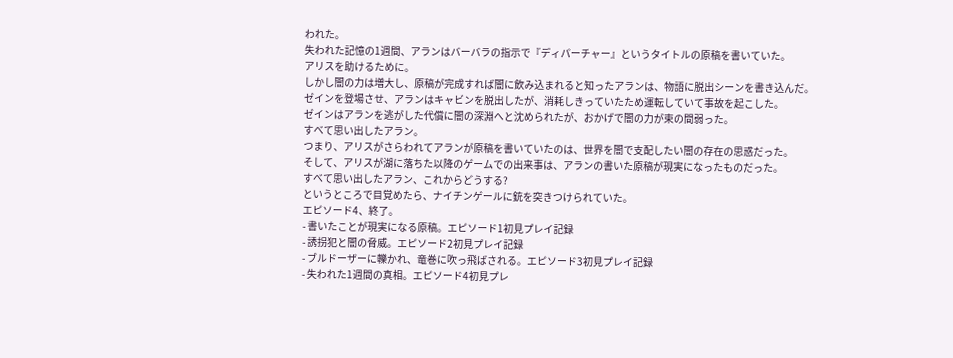われた。
失われた記憶の1週間、アランはバーバラの指示で『ディパーチャー』というタイトルの原稿を書いていた。
アリスを助けるために。
しかし闇の力は増大し、原稿が完成すれば闇に飲み込まれると知ったアランは、物語に脱出シーンを書き込んだ。
ゼインを登場させ、アランはキャビンを脱出したが、消耗しきっていたため運転していて事故を起こした。
ゼインはアランを逃がした代償に闇の深淵へと沈められたが、おかげで闇の力が束の間弱った。
すべて思い出したアラン。
つまり、アリスがさらわれてアランが原稿を書いていたのは、世界を闇で支配したい闇の存在の思惑だった。
そして、アリスが湖に落ちた以降のゲームでの出来事は、アランの書いた原稿が現実になったものだった。
すべて思い出したアラン、これからどうする?
というところで目覚めたら、ナイチンゲールに銃を突きつけられていた。
エピソード4、終了。
- 書いたことが現実になる原稿。エピソード1初見プレイ記録
- 誘拐犯と闇の脅威。エピソード2初見プレイ記録
- ブルドーザーに轢かれ、竜巻に吹っ飛ばされる。エピソード3初見プレイ記録
- 失われた1週間の真相。エピソード4初見プレ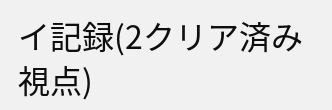イ記録(2クリア済み視点)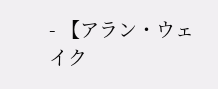- 【アラン・ウェイク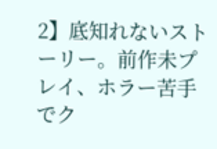2】底知れないストーリー。前作未プレイ、ホラー苦手でク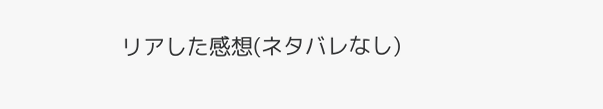リアした感想(ネタバレなし)